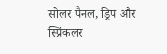सोलर पैनल, ड्रिप और स्प्रिंकलर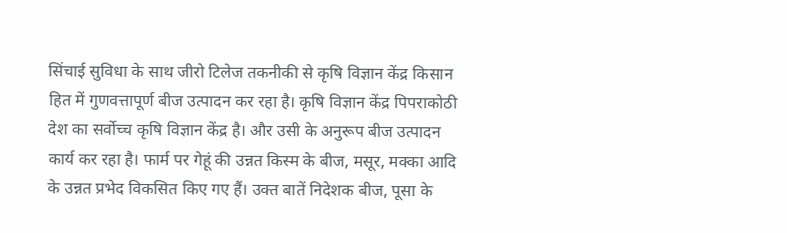सिंचाई सुविधा के साथ जीरो टिलेज तकनीकी से कृषि विज्ञान केंद्र किसान हित में गुणवत्तापूर्ण बीज उत्पादन कर रहा है। कृषि विज्ञान केंद्र पिपराकोठी देश का सर्वोच्च कृषि विज्ञान केंद्र है। और उसी के अनुरूप बीज उत्पादन कार्य कर रहा है। फार्म पर गेहूं की उन्नत किस्म के बीज, मसूर, मक्का आदि के उन्नत प्रभेद विकसित किए गए हैं। उक्त बातें निदेशक बीज, पूसा के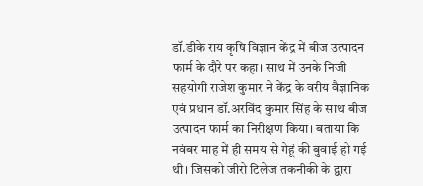डॉ.डीके राय कृषि विज्ञान केंद्र में बीज उत्पादन फार्म के दौरे पर कहा। साथ में उनके निजी सहयोगी राजेश कुमार ने केंद्र के वरीय वैज्ञानिक एवं प्रधान डॉ.अरविंद कुमार सिंह के साथ बीज उत्पादन फार्म का निरीक्षण किया। बताया कि नवंबर माह में ही समय से गेहूं की बुवाई हो गई थी। जिसको जीरो टिलेज तकनीकी के द्वारा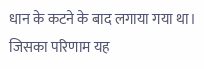धान के कटने के बाद लगाया गया था। जिसका परिणाम यह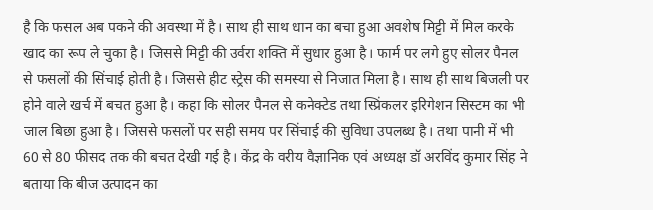है कि फसल अब पकने की अवस्था में है। साथ ही साथ धान का बचा हुआ अवशेष मिट्टी में मिल करके खाद का रूप ले चुका है। जिससे मिट्टी की उर्वरा शक्ति में सुधार हुआ है। फार्म पर लगे हुए सोलर पैनल से फसलों की सिंचाई होती है। जिससे हीट स्ट्रेस की समस्या से निजात मिला है। साथ ही साथ बिजली पर होने वाले खर्च में बचत हुआ है। कहा कि सोलर पैनल से कनेक्टेड तथा स्प्रिंकलर इरिगेशन सिस्टम का भी जाल बिछा हुआ है। जिससे फसलों पर सही समय पर सिंचाई की सुविधा उपलब्ध है। तथा पानी में भी 60 से 80 फीसद तक की बचत देखी गई है। केंद्र के वरीय वैज्ञानिक एवं अध्यक्ष डॉ अरविंद कुमार सिंह ने बताया कि बीज उत्पादन का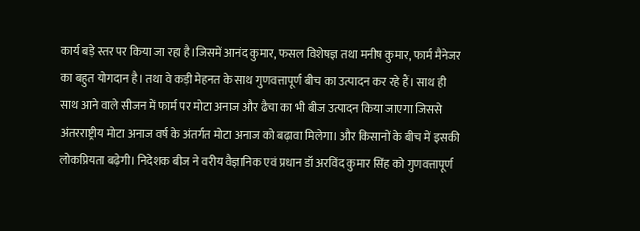कार्य बड़े स्तर पर किया जा रहा है।जिसमें आनंद कुमार, फसल विशेषज्ञ तथा मनीष कुमार, फार्म मैनेजर का बहुत योगदान है। तथा वे कड़ी मेहनत के साथ गुणवत्तापूर्ण बीच का उत्पादन कर रहे हैं। साथ ही साथ आने वाले सीजन में फार्म पर मोटा अनाज और ढैचा का भी बीज उत्पादन किया जाएगा जिससे अंतरराष्ट्रीय मोटा अनाज वर्ष के अंतर्गत मोटा अनाज को बढ़ावा मिलेगा। और किसानों के बीच में इसकी लोकप्रियता बढ़ेगी। निदेशक बीज ने वरीय वैज्ञानिक एवं प्रधान डॉ अरविंद कुमार सिंह को गुणवत्तापूर्ण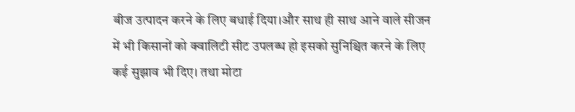बीज उत्पादन करने के लिए बधाई दिया।और साथ ही साथ आने वाले सीजन में भी किसानों को क्वालिटी सीट उपलब्ध हो इसको सुनिश्चित करने के लिए कई सुझाव भी दिए। तथा मोटा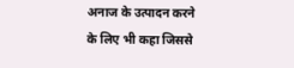अनाज के उत्पादन करने के लिए भी कहा जिससे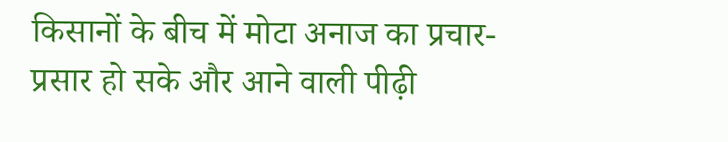किसानों के बीच में मोटा अनाज का प्रचार-प्रसार हो सके और आने वाली पीढ़ी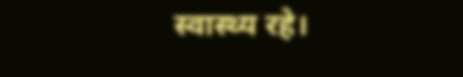स्वास्थ्य रहे।